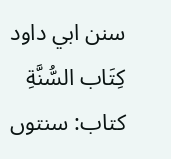سنن ابي داود
كِتَاب السُّنَّةِ
کتاب: سنتوں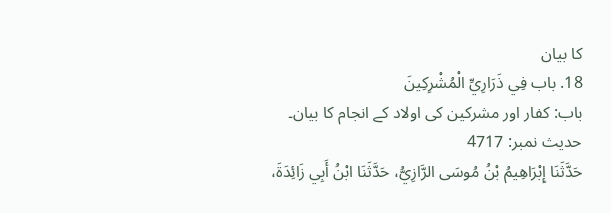کا بیان
18. باب فِي ذَرَارِيِّ الْمُشْرِكِينَ
باب: کفار اور مشرکین کی اولاد کے انجام کا بیان۔
حدیث نمبر: 4717
حَدَّثَنَا إِبْرَاهِيمُ بْنُ مُوسَى الرَّازِيُّ، حَدَّثَنَا ابْنُ أَبِي زَائِدَةَ،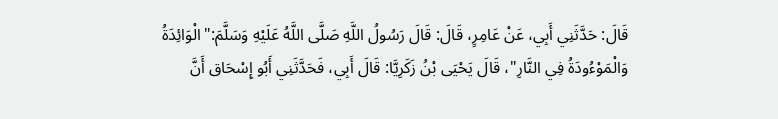قَالَ: حَدَّثَنِي أَبِي، عَنْ عَامِرٍ، قَالَ: قَالَ رَسُولُ اللَّهِ صَلَّى اللَّهُ عَلَيْهِ وَسَلَّمَ:"الْوَائِدَةُ وَالْمَوْءُودَةُ فِي النَّارِ"، قَالَ يَحْيَى بْنُ زَكَرِيَّا: قَالَ أَبِي، فَحَدَّثَنِي أَبُو إِسْحَاق أَنَّ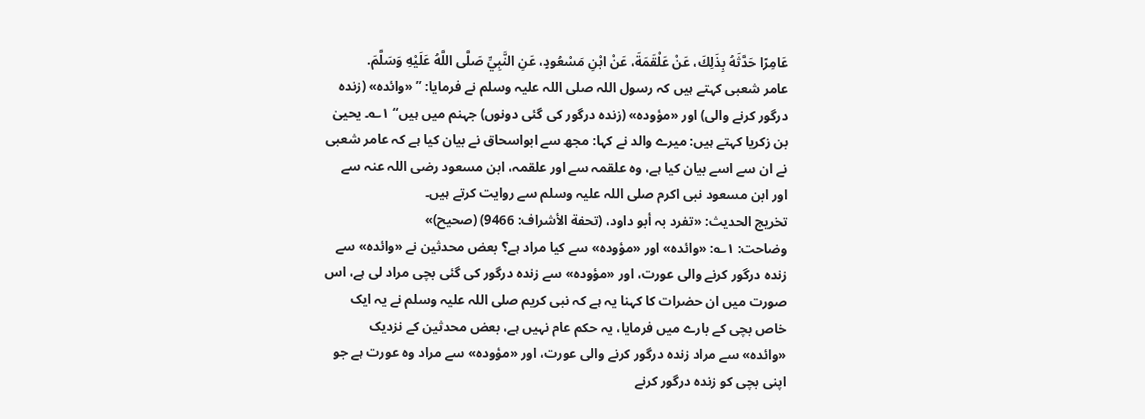عَامِرًا حَدَّثَهُ بِذَلِكَ، عَنْ عَلْقَمَةَ، عَنْ ابْنِ مَسْعُودٍ، عَنِ النَّبِيِّ صَلَّى اللَّهُ عَلَيْهِ وَسَلَّمَ.
عامر شعبی کہتے ہیں کہ رسول اللہ صلی اللہ علیہ وسلم نے فرمایا: ” «وائدہ» (زندہ درگور کرنے والی) اور «مؤودہ» (زندہ درگور کی گئی دونوں) جہنم میں ہیں“ ۱؎۔ یحییٰ بن زکریا کہتے ہیں: میرے والد نے کہا: مجھ سے ابواسحاق نے بیان کیا ہے کہ عامر شعبی نے ان سے اسے بیان کیا ہے، وہ علقمہ سے اور علقمہ، ابن مسعود رضی اللہ عنہ سے اور ابن مسعود نبی اکرم صلی اللہ علیہ وسلم سے روایت کرتے ہیں۔
تخریج الحدیث: «تفرد بہ أبو داود، (تحفة الأشراف: 9466) (صحیح)»
وضاحت: ۱؎: «وائدہ» اور «مؤودہ» سے کیا مراد ہے؟ بعض محدثین نے «وائدہ» سے زندہ درگور کرنے والی عورت، اور «مؤودہ» سے زندہ درگور کی گئی بچی مراد لی ہے، اس صورت میں ان حضرات کا کہنا یہ ہے کہ نبی کریم صلی اللہ علیہ وسلم نے یہ ایک خاص بچی کے بارے میں فرمایا، یہ حکم عام نہیں ہے، بعض محدثین کے نزدیک «وائدہ» سے مراد زندہ درگور کرنے والی عورت، اور «مؤودہ» سے مراد وہ عورت ہے جو اپنی بچی کو زندہ درگور کرنے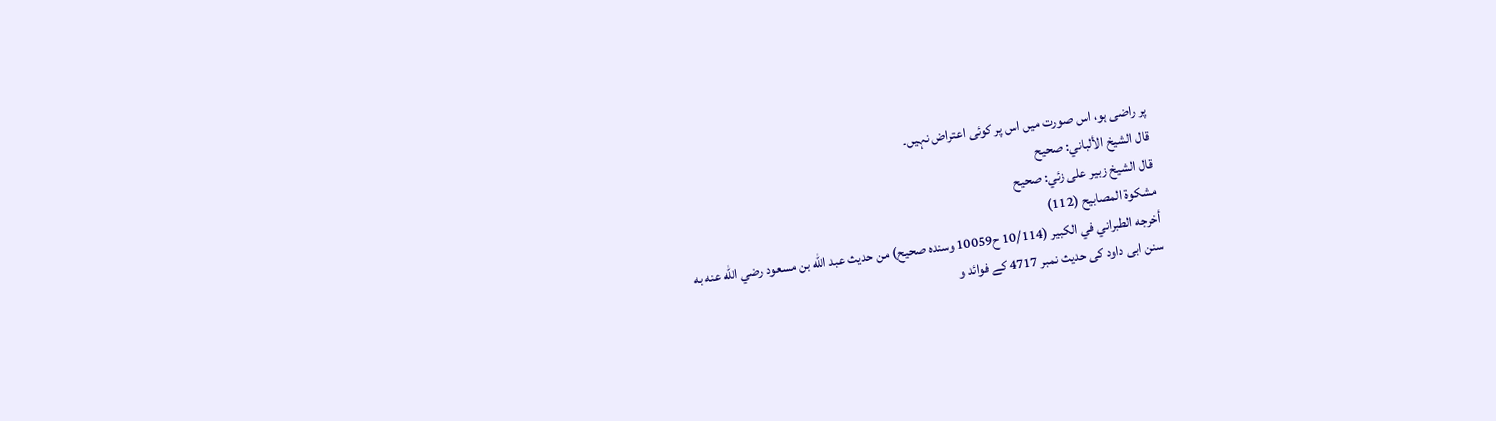پر راضی ہو، اس صورت میں اس پر کوئی اعتراض نہیں۔
قال الشيخ الألباني: صحيح
قال الشيخ زبير على زئي: صحيح
مشكوة المصابيح (112)
أخرجه الطبراني في الكبير (10/114 ح10059 وسنده صحيح) من حديث عبد الله بن مسعود رضي الله عنه به
سنن ابی داود کی حدیث نمبر 4717 کے فوائد و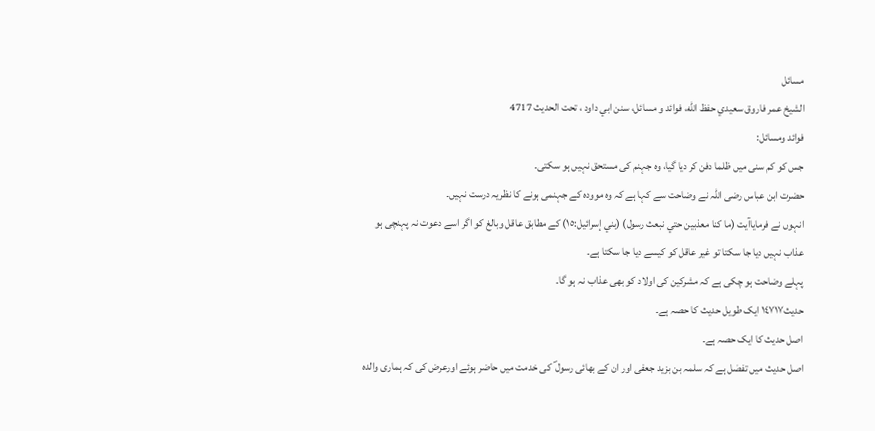مسائل
الشيخ عمر فاروق سعيدي حفظ الله، فوائد و مسائل، سنن ابي داود ، تحت الحديث 4717
فوائد ومسائل:
جس کو کم سنی میں ظلما دفن کر دیا گیا، وہ جہنم کی مستحق نہیں ہو سکتی۔
حضرت ابن عباس رضی اللہ نے وضاحت سے کہا ہے کہ وہ موودہ کے جہنمی ہونے کا نظریہ درست نہیں۔
انہوں نے فرمایاآیت (ما كنا معذبين حتي نبعث رسول) (بني إسرائيل:١٥) كے مطابق عاقل وبالغ کو اگر اسے دعوت نہ پہنچی ہو عذاب نہیں دیا جا سکتا تو غیر عاقل کو کیسے دیا جا سکتا ہے۔
پہلے وضاحت ہو چکی ہے کہ مشرکین کی اولاد کو بھی عذاب نہ ہو گا۔
حدیث١٤٧١٧ ایک طویل حدیث کا حصہ ہے۔
اصل حدیث کا ایک حصہ ہے۔
اصل حدیث میں تفصٰل ہے کہ سلمہ بن بزید جعفی اور ان کے بھائی رسول ؐ کی خدمت میں حاضر ہوئے اورعرض کی کہ ہماری والدہ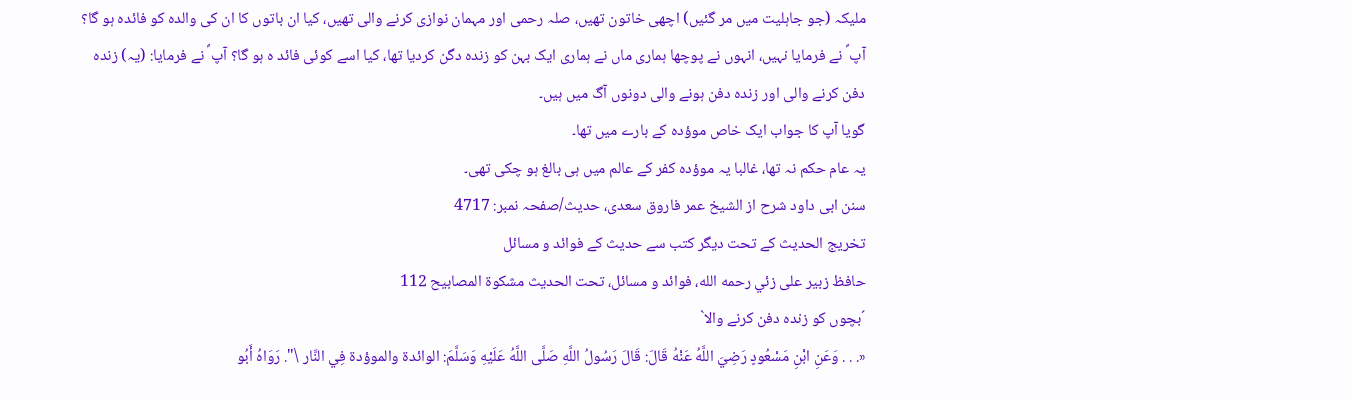ملیکہ (جو جاہلیت میں مر گئیں) اچھی خاتون تھیں، صلہ رحمی اور مہمان نوازی کرنے والی تھیں، کیا ان باتوں کا ان کی والدہ کو فائدہ ہو گا؟ آپ ؐ نے فرمایا نہیں، انہوں نے پوچھا ہماری ماں نے ہماری ایک بہن کو زندہ دگن کردیا تھا، کیا اسے کوئی فائد ہ ہو گا؟ آپ ؐ نے فرمایا: (یہ) زندہ دفن کرنے والی اور زندہ دفن ہونے والی دونوں آگ میں ہیں۔
گویا آپ کا جواب ایک خاص موؤدہ کے بارے میں تھا۔
یہ عام حکم نہ تھا، غالبا یہ موؤدہ کفر کے عالم میں ہی بالغ ہو چکی تھی۔
سنن ابی داود شرح از الشیخ عمر فاروق سعدی، حدیث/صفحہ نمبر: 4717
تخریج الحدیث کے تحت دیگر کتب سے حدیث کے فوائد و مسائل
حافظ زبير على زئي رحمه الله، فوائد و مسائل، تحت الحديث مشكوة المصابيح 112
´بچوں کو زندہ دفن کرنے والا`
«. . . وَعَنِ ابْنِ مَسْعُودٍ رَضِيَ اللَّهُ عَنْهُ قَالَ: قَالَ رَسُولُ اللَّهِ صَلَّى اللَّهُ عَلَيْهِ وَسَلَّمَ: الوائدة والموؤدة فِي النَّار \". رَوَاهُ أَبُو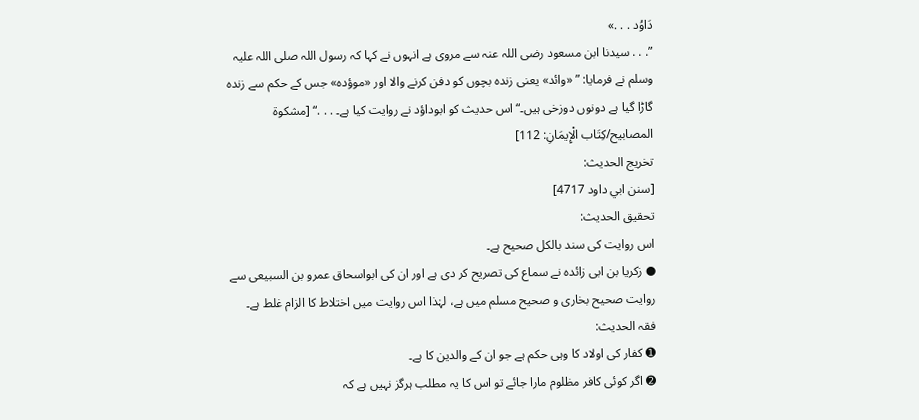دَاوُد . . .»
”. . . سیدنا ابن مسعود رضی اللہ عنہ سے مروی ہے انہوں نے کہا کہ رسول اللہ صلی اللہ علیہ وسلم نے فرمایا: ” «وائد» یعنی زندہ بچوں کو دفن کرنے والا اور «موؤده» جس کے حکم سے زندہ گاڑا گیا ہے دونوں دوزخی ہیں۔“ اس حدیث کو ابوداؤد نے روایت کیا ہے۔ . . .“ [مشكوة المصابيح/كِتَاب الْإِيمَانِ: 112]
تخریج الحدیث:
[سنن ابي داود 4717]
تحقیق الحدیث:
اس روایت کی سند بالکل صحیح ہے۔
● زکریا بن ابی زائدہ نے سماع کی تصریح کر دی ہے اور ان کی ابواسحاق عمرو بن السبیعی سے روایت صحیح بخاری و صحیح مسلم میں ہے، لہٰذا اس روایت میں اختلاط کا الزام غلط ہے۔
فقہ الحدیث:
➊ کفار کی اولاد کا وہی حکم ہے جو ان کے والدین کا ہے۔
➋ اگر کوئی کافر مظلوم مارا جائے تو اس کا یہ مطلب ہرگز نہیں ہے کہ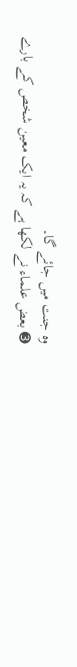وہ جنت میں جائے گا۔
➌ بعض علماء نے لکھا ہے کہ یہ ایک معین شخص کے بارے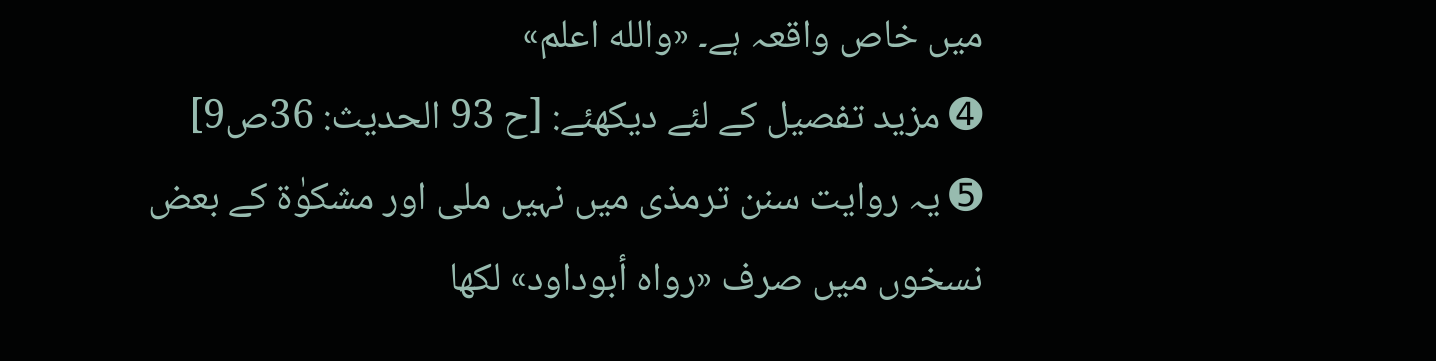میں خاص واقعہ ہے۔ «والله اعلم»
➍ مزید تفصیل کے لئے دیکھئے: [ح 93 الحديث: 36ص9]
➎ یہ روایت سنن ترمذی میں نہیں ملی اور مشکوٰۃ کے بعض نسخوں میں صرف «رواه أبوداود» لکھا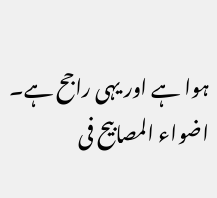ہوا ہے اور یہی راجح ہے۔
اضواء المصابیح فی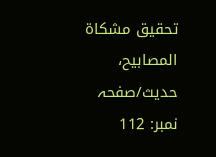تحقیق مشکاۃ المصابیح، حدیث/صفحہ نمبر: 112